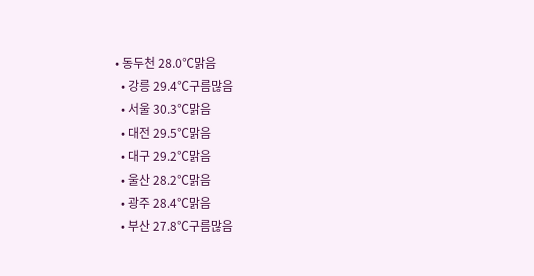• 동두천 28.0℃맑음
  • 강릉 29.4℃구름많음
  • 서울 30.3℃맑음
  • 대전 29.5℃맑음
  • 대구 29.2℃맑음
  • 울산 28.2℃맑음
  • 광주 28.4℃맑음
  • 부산 27.8℃구름많음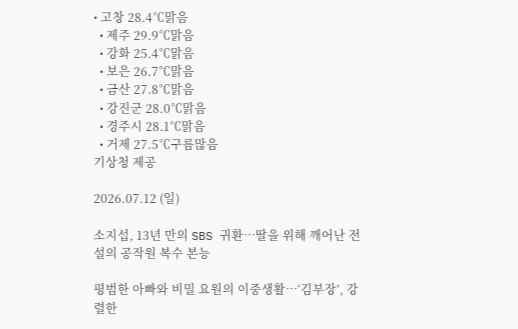• 고창 28.4℃맑음
  • 제주 29.9℃맑음
  • 강화 25.4℃맑음
  • 보은 26.7℃맑음
  • 금산 27.8℃맑음
  • 강진군 28.0℃맑음
  • 경주시 28.1℃맑음
  • 거제 27.5℃구름많음
기상청 제공

2026.07.12 (일)

소지섭, 13년 만의 SBS 귀환…딸을 위해 깨어난 전설의 공작원 복수 본능

평범한 아빠와 비밀 요원의 이중생활…‘김부장’, 강렬한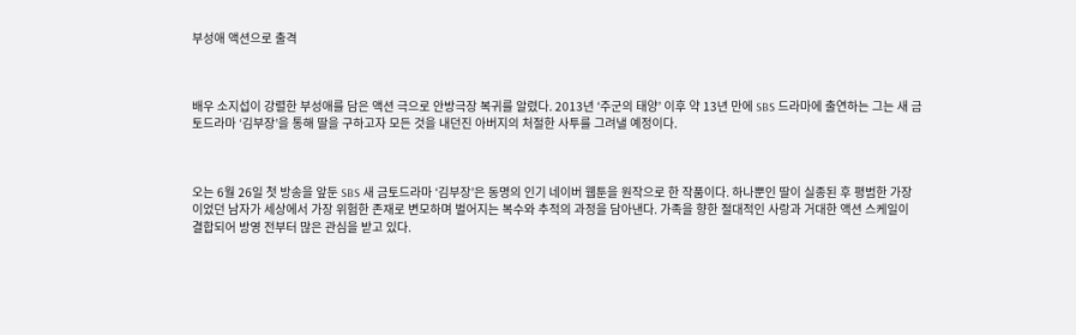부성애 액션으로 출격



배우 소지섭이 강렬한 부성애를 담은 액션 극으로 안방극장 복귀를 알렸다. 2013년 ‘주군의 태양’ 이후 약 13년 만에 SBS 드라마에 출연하는 그는 새 금토드라마 ‘김부장’을 통해 딸을 구하고자 모든 것을 내던진 아버지의 처절한 사투를 그려낼 예정이다.



오는 6월 26일 첫 방송을 앞둔 SBS 새 금토드라마 ‘김부장’은 동명의 인기 네이버 웹툰을 원작으로 한 작품이다. 하나뿐인 딸이 실종된 후 평범한 가장이었던 남자가 세상에서 가장 위험한 존재로 변모하며 벌어지는 복수와 추적의 과정을 담아낸다. 가족을 향한 절대적인 사랑과 거대한 액션 스케일이 결합되어 방영 전부터 많은 관심을 받고 있다.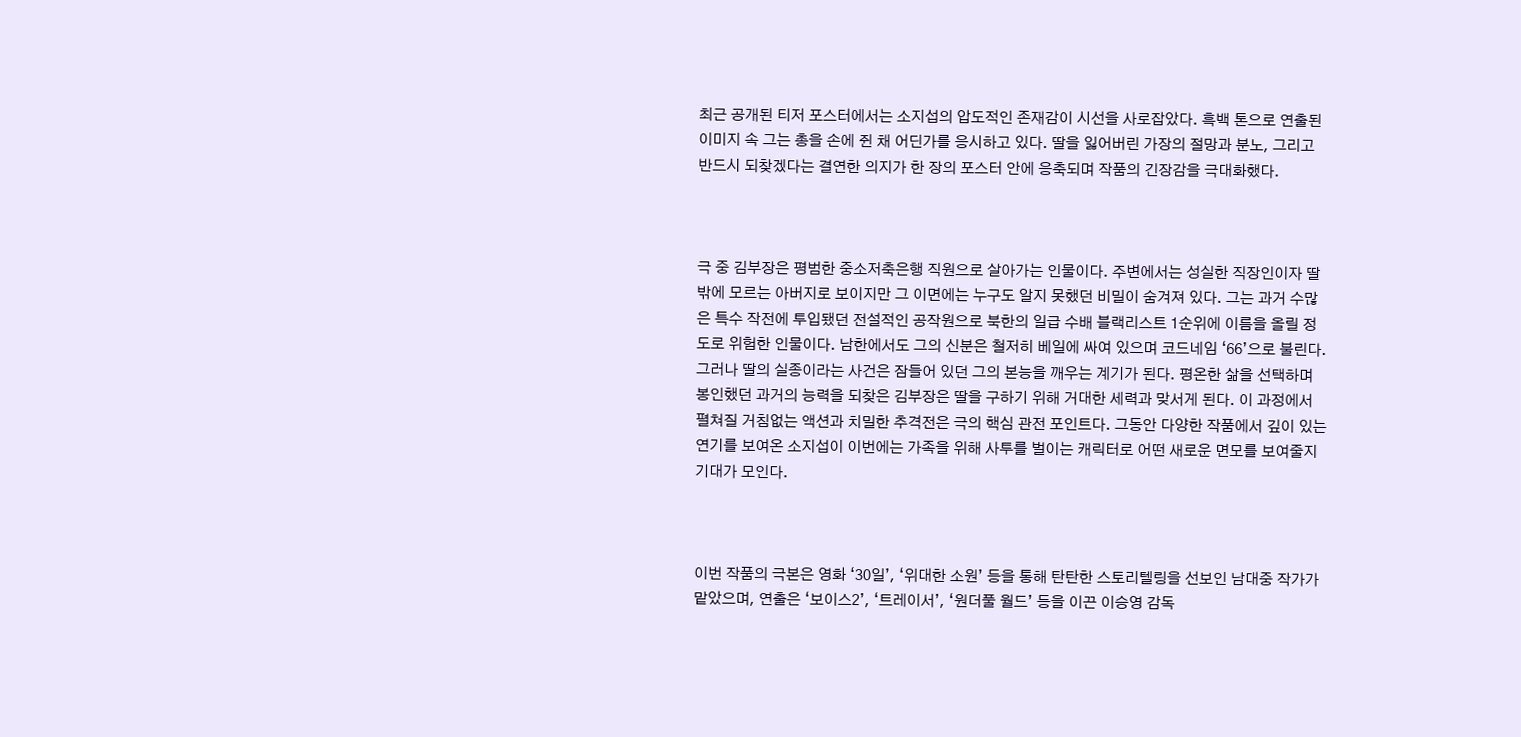최근 공개된 티저 포스터에서는 소지섭의 압도적인 존재감이 시선을 사로잡았다. 흑백 톤으로 연출된 이미지 속 그는 총을 손에 쥔 채 어딘가를 응시하고 있다. 딸을 잃어버린 가장의 절망과 분노, 그리고 반드시 되찾겠다는 결연한 의지가 한 장의 포스터 안에 응축되며 작품의 긴장감을 극대화했다.



극 중 김부장은 평범한 중소저축은행 직원으로 살아가는 인물이다. 주변에서는 성실한 직장인이자 딸밖에 모르는 아버지로 보이지만 그 이면에는 누구도 알지 못했던 비밀이 숨겨져 있다. 그는 과거 수많은 특수 작전에 투입됐던 전설적인 공작원으로 북한의 일급 수배 블랙리스트 1순위에 이름을 올릴 정도로 위험한 인물이다. 남한에서도 그의 신분은 철저히 베일에 싸여 있으며 코드네임 ‘66’으로 불린다. 그러나 딸의 실종이라는 사건은 잠들어 있던 그의 본능을 깨우는 계기가 된다. 평온한 삶을 선택하며 봉인했던 과거의 능력을 되찾은 김부장은 딸을 구하기 위해 거대한 세력과 맞서게 된다. 이 과정에서 펼쳐질 거침없는 액션과 치밀한 추격전은 극의 핵심 관전 포인트다. 그동안 다양한 작품에서 깊이 있는 연기를 보여온 소지섭이 이번에는 가족을 위해 사투를 벌이는 캐릭터로 어떤 새로운 면모를 보여줄지 기대가 모인다.



이번 작품의 극본은 영화 ‘30일’, ‘위대한 소원’ 등을 통해 탄탄한 스토리텔링을 선보인 남대중 작가가 맡았으며, 연출은 ‘보이스2’, ‘트레이서’, ‘원더풀 월드’ 등을 이끈 이승영 감독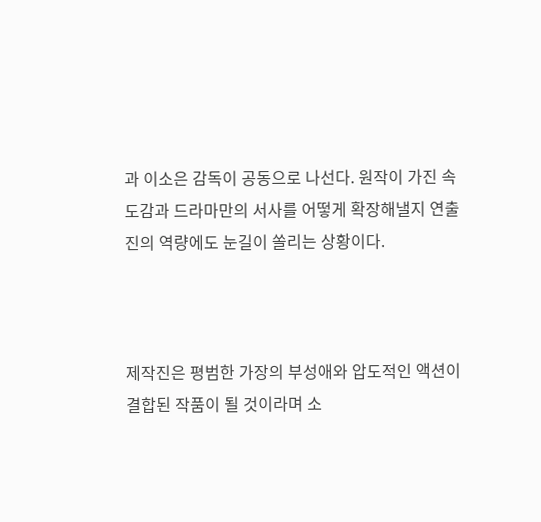과 이소은 감독이 공동으로 나선다. 원작이 가진 속도감과 드라마만의 서사를 어떻게 확장해낼지 연출진의 역량에도 눈길이 쏠리는 상황이다.



제작진은 평범한 가장의 부성애와 압도적인 액션이 결합된 작품이 될 것이라며 소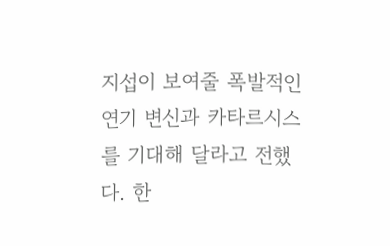지섭이 보여줄 폭발적인 연기 변신과 카타르시스를 기대해 달라고 전했다. 한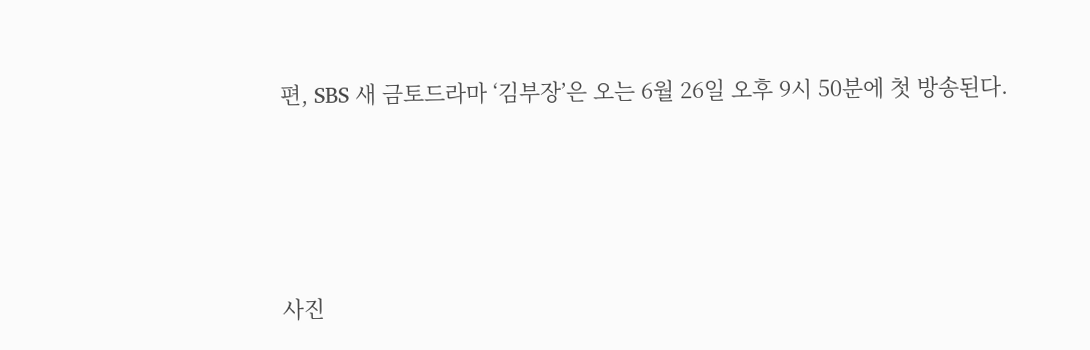편, SBS 새 금토드라마 ‘김부장’은 오는 6월 26일 오후 9시 50분에 첫 방송된다.




사진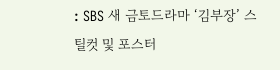: SBS 새 금토드라마 ‘김부장’ 스틸컷 및 포스터